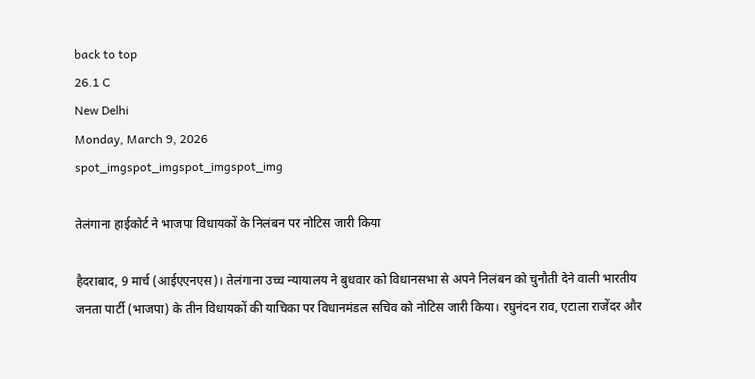back to top
26.1 C
New Delhi
Monday, March 9, 2026
spot_imgspot_imgspot_imgspot_img

तेलंगाना हाईकोर्ट ने भाजपा विधायकों के निलंबन पर नोटिस जारी किया

हैदराबाद, 9 मार्च (आईएएनएस)। तेलंगाना उच्च न्यायालय ने बुधवार को विधानसभा से अपने निलंबन को चुनौती देने वाली भारतीय जनता पार्टी (भाजपा) के तीन विधायकों की याचिका पर विधानमंडल सचिव को नोटिस जारी किया। रघुनंदन राव, एटाला राजेंदर और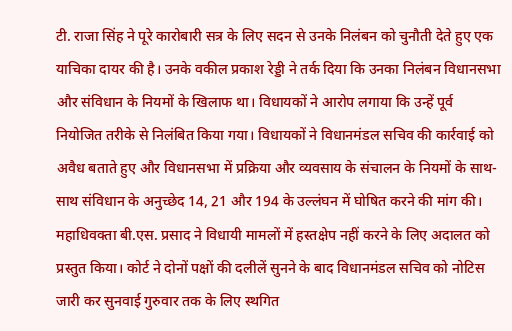टी. राजा सिंह ने पूरे कारोबारी सत्र के लिए सदन से उनके निलंबन को चुनौती देते हुए एक याचिका दायर की है। उनके वकील प्रकाश रेड्डी ने तर्क दिया कि उनका निलंबन विधानसभा और संविधान के नियमों के खिलाफ था। विधायकों ने आरोप लगाया कि उन्हें पूर्व नियोजित तरीके से निलंबित किया गया। विधायकों ने विधानमंडल सचिव की कार्रवाई को अवैध बताते हुए और विधानसभा में प्रक्रिया और व्यवसाय के संचालन के नियमों के साथ-साथ संविधान के अनुच्छेद 14, 21 और 194 के उल्लंघन में घोषित करने की मांग की। महाधिवक्ता बी.एस. प्रसाद ने विधायी मामलों में हस्तक्षेप नहीं करने के लिए अदालत को प्रस्तुत किया। कोर्ट ने दोनों पक्षों की दलीलें सुनने के बाद विधानमंडल सचिव को नोटिस जारी कर सुनवाई गुरुवार तक के लिए स्थगित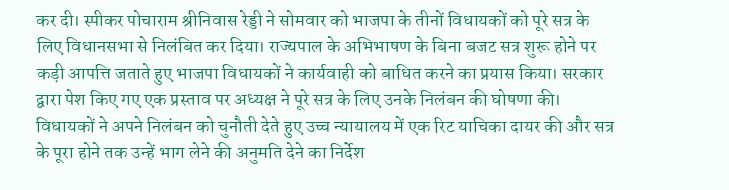कर दी। स्पीकर पोचाराम श्रीनिवास रेड्डी ने सोमवार को भाजपा के तीनों विधायकों को पूरे सत्र के लिए विधानसभा से निलंबित कर दिया। राज्यपाल के अभिभाषण के बिना बजट सत्र शुरू होने पर कड़ी आपत्ति जताते हुए भाजपा विधायकों ने कार्यवाही को बाधित करने का प्रयास किया। सरकार द्वारा पेश किए गए एक प्रस्ताव पर अध्यक्ष ने पूरे सत्र के लिए उनके निलंबन की घोषणा की। विधायकों ने अपने निलंबन को चुनौती देते हुए उच्च न्यायालय में एक रिट याचिका दायर की और सत्र के पूरा होने तक उन्हें भाग लेने की अनुमति देने का निर्देश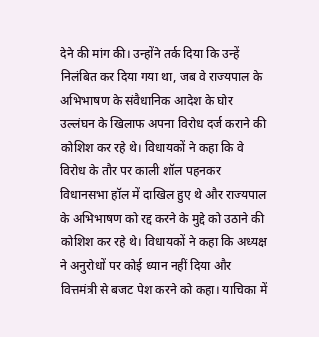देने की मांग की। उन्होंने तर्क दिया कि उन्हें निलंबित कर दिया गया था, जब वे राज्यपाल के अभिभाषण के संवैधानिक आदेश के घोर उल्लंघन के खिलाफ अपना विरोध दर्ज कराने की कोशिश कर रहे थे। विधायकों ने कहा कि वे विरोध के तौर पर काली शॉल पहनकर विधानसभा हॉल में दाखिल हुए थे और राज्यपाल के अभिभाषण को रद्द करने के मुद्दे को उठाने की कोशिश कर रहे थे। विधायकों ने कहा कि अध्यक्ष ने अनुरोधों पर कोई ध्यान नहीं दिया और वित्तमंत्री से बजट पेश करने को कहा। याचिका में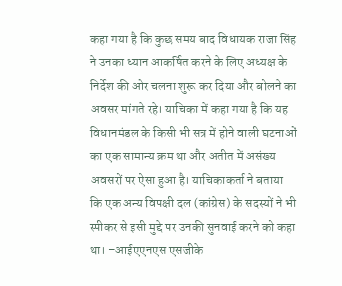कहा गया है कि कुछ समय बाद विधायक राजा सिंह ने उनका ध्यान आकर्षित करने के लिए अध्यक्ष के निर्देश की ओर चलना शुरू कर दिया और बोलने का अवसर मांगते रहे। याचिका में कहा गया है कि यह विधानमंडल के किसी भी सत्र में होने वाली घटनाओं का एक सामान्य क्रम था और अतीत में असंख्य अवसरों पर ऐसा हुआ है। याचिकाकर्ता ने बताया कि एक अन्य विपक्षी दल (कांग्रेस) के सदस्यों ने भी स्पीकर से इसी मुद्दे पर उनकी सुनवाई करने को कहा था। –आईएएनएस एसजीके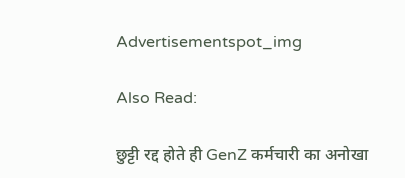Advertisementspot_img

Also Read:

छुट्टी रद्द होते ही GenZ कर्मचारी का अनोखा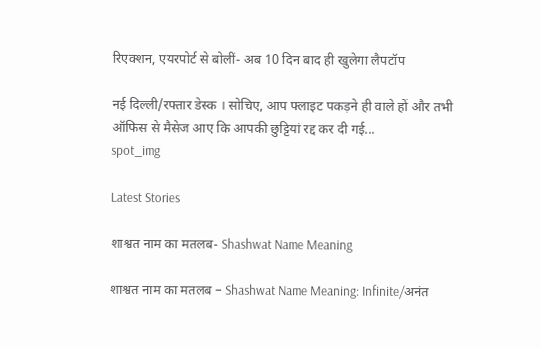रिएक्शन, एयरपोर्ट से बोलीं- अब 10 दिन बाद ही खुलेगा लैपटॉप

नई दिल्‍ली/रफ्तार डेस्‍क । सोचिए, आप फ्लाइट पकड़ने ही वाले हों और तभी ऑफिस से मैसेज आए कि आपकी छुट्टियां रद्द कर दी गई...
spot_img

Latest Stories

शाश्वत नाम का मतलब- Shashwat Name Meaning

शाश्वत नाम का मतलब – Shashwat Name Meaning: Infinite/अनंत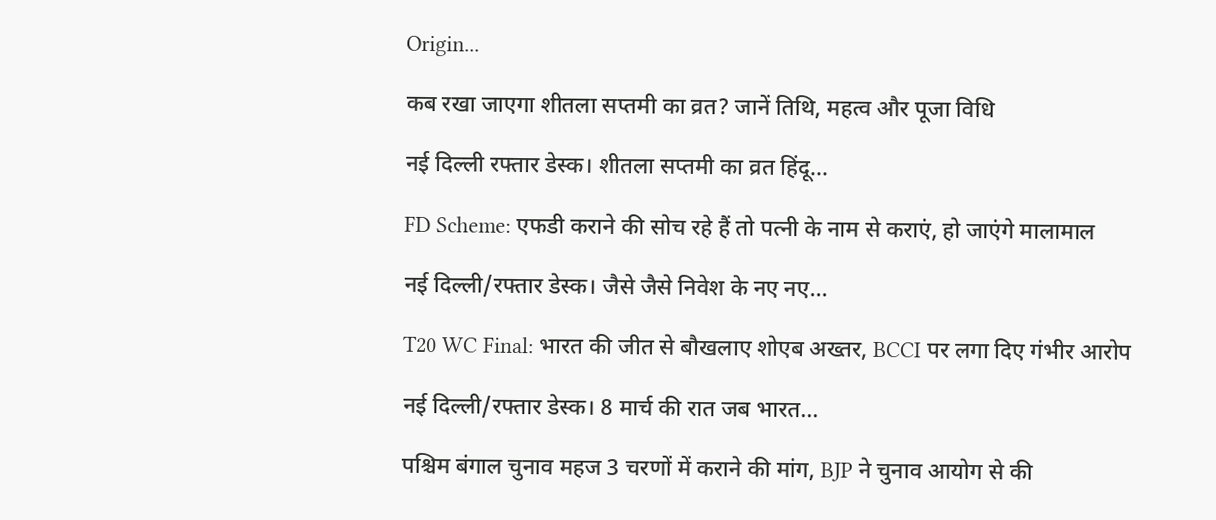Origin...

कब रखा जाएगा शीतला सप्तमी का व्रत? जानें तिथि, महत्व और पूजा विधि

नई दिल्ली रफ्तार डेस्क। शीतला सप्तमी का व्रत हिंदू...

FD Scheme: एफडी कराने की सोच रहे हैं तो पत्नी के नाम से कराएं, हो जाएंगे मालामाल

नई दिल्ली/रफ्तार डेस्क। जैसे जैसे निवेश के नए नए...

T20 WC Final: भारत की जीत से बौखलाए शोएब अख्तर, BCCI पर लगा दिए गंभीर आरोप

नई दिल्ली/रफ्तार डेस्क। 8 मार्च की रात जब भारत...

पश्चिम बंगाल चुनाव महज 3 चरणों में कराने की मांग, BJP ने चुनाव आयोग से की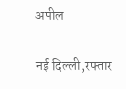अपील

नई दिल्ली,रफ्तार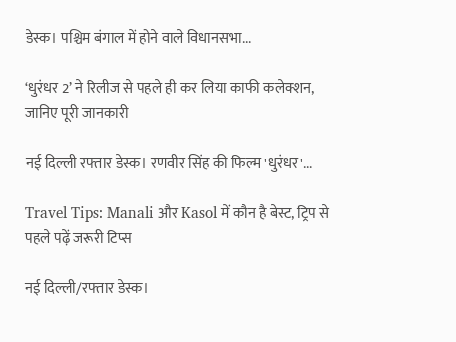डेस्क। पश्चिम बंगाल में होने वाले विधानसभा...

‘धुरंधर 2’ ने रिलीज से पहले ही कर लिया काफी कलेक्शन, जानिए पूरी जानकारी

नई दिल्ली रफ्तार डेस्क। रणवीर सिंह की फिल्म 'धुरंधर'...

Travel Tips: Manali और Kasol में कौन है बेस्ट, ट्रिप से पहले पढ़ें जरूरी टिप्स

नई दिल्ली/रफ्तार डेस्क।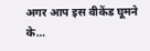अगर आप इस वीकेंड घूमने के...